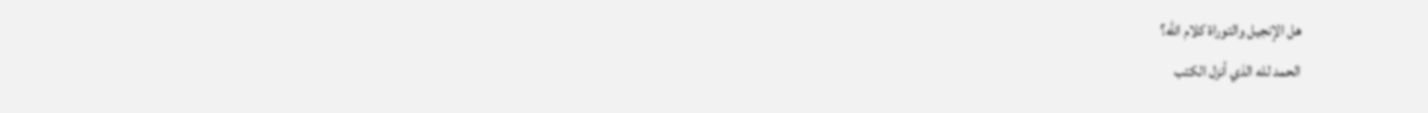هل الإنجيل والتوراة كلام الله؟
الحمد لله الذي أنزل الكتب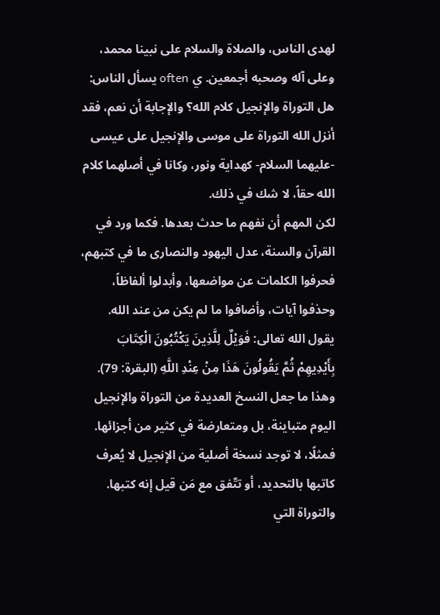لهدى الناس، والصلاة والسلام على نبينا محمد، وعلى آله وصحبه أجمعين. ي often يسأل الناس: هل التوراة والإنجيل كلام الله؟ والإجابة أن نعم، فقد أنزل الله التوراة على موسى والإنجيل على عيسى -عليهما السلام- كهداية ونور، وكانا في أصلهما كلام الله حقاً، لا شك في ذلك.
لكن المهم أن نفهم ما حدث بعدها. فكما ورد في القرآن والسنة، عدل اليهود والنصارى ما في كتبهم، فحرفوا الكلمات عن مواضعها، وأبدلوا ألفاظاً، وحذفوا آيات، وأضافوا ما لم يكن من عند الله. يقول الله تعالى: فَوَيْلٌ لِلَّذِينَ يَكْتُبُونَ الْكِتَابَ بِأَيْدِيهِمْ ثُمَّ يَقُولُونَ هَذَا مِنْ عِنْدِ اللَّهِ (البقرة: 79). وهذا ما جعل النسخ العديدة من التوراة والإنجيل اليوم متباينة، بل ومتعارضة في كثير من أجزائها.
فمثلًا، لا توجد نسخة أصلية من الإنجيل لا يُعرف كاتبها بالتحديد، أو تتّفق مع مَن قيل إنه كتبها. والتوراة التي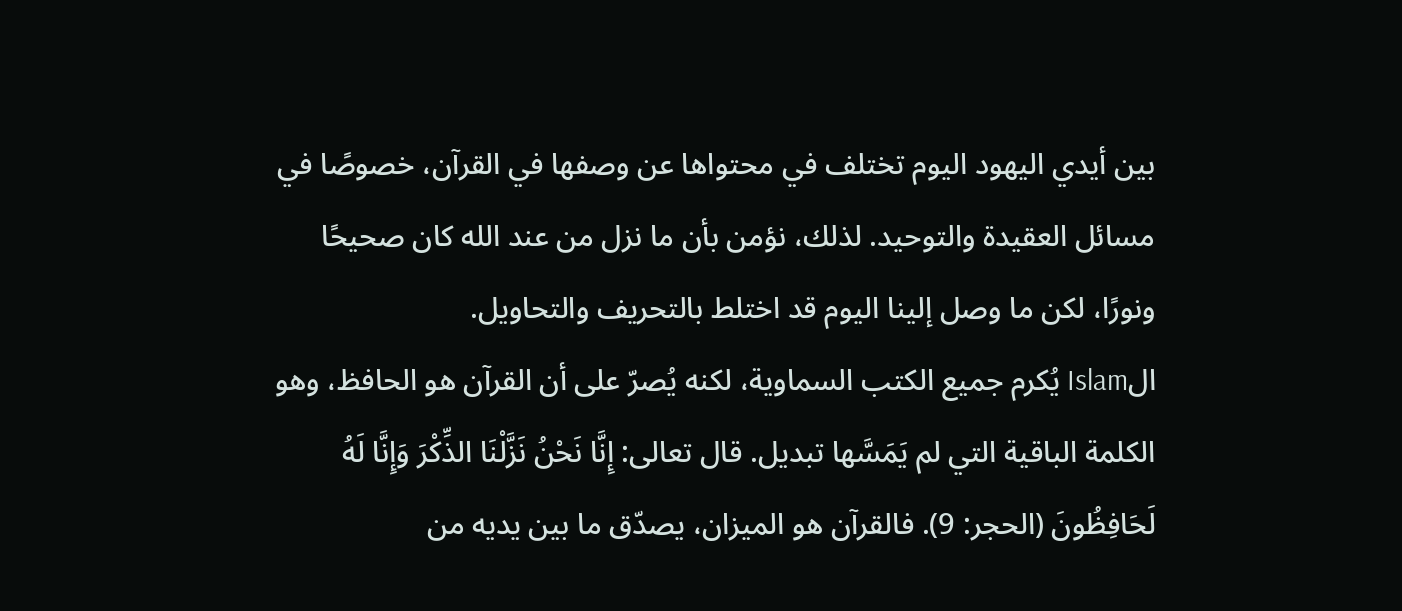بين أيدي اليهود اليوم تختلف في محتواها عن وصفها في القرآن، خصوصًا في مسائل العقيدة والتوحيد. لذلك، نؤمن بأن ما نزل من عند الله كان صحيحًا ونورًا، لكن ما وصل إلينا اليوم قد اختلط بالتحريف والتحاويل.
الIslam يُكرم جميع الكتب السماوية، لكنه يُصرّ على أن القرآن هو الحافظ، وهو الكلمة الباقية التي لم يَمَسَّها تبديل. قال تعالى: إِنَّا نَحْنُ نَزَّلْنَا الذِّكْرَ وَإِنَّا لَهُ لَحَافِظُونَ (الحجر: 9). فالقرآن هو الميزان، يصدّق ما بين يديه من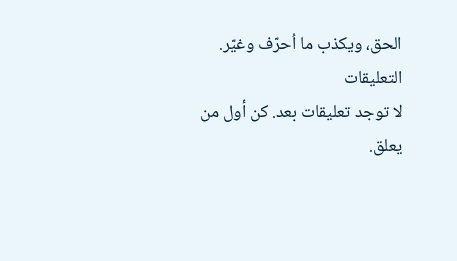الحق، ويكذب ما اُحرّف وغيّر.
التعليقات
لا توجد تعليقات بعد. كن أول من يعلق.